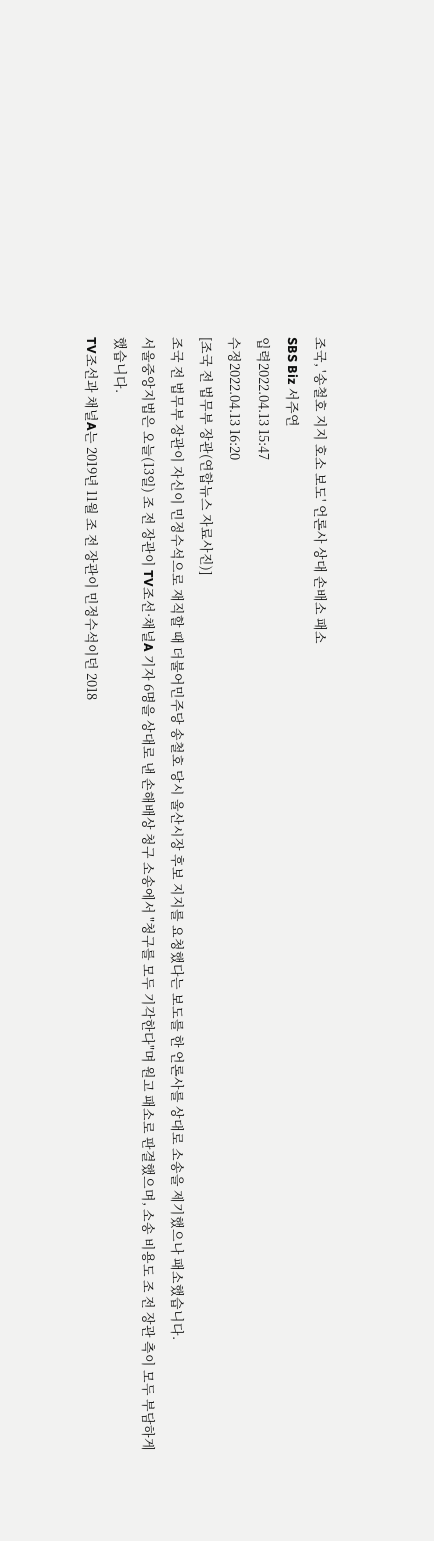조국, '송철호 지지 호소 보도' 언론사 상대 손배소 패소
SBS Biz 서주연
입력2022.04.13 15:47
수정2022.04.13 16:20
[조국 전 법무부 장관(연합뉴스 자료사진)]
조국 전 법무부 장관이 자신이 민정수석으로 재직할 때 더불어민주당 송철호 당시 울산시장 후보 지지를 요청했다는 보도를 한 언론사를 상대로 소송을 제기했으나 패소했습니다.
서울중앙지법은 오늘(13일) 조 전 장관이 TV조선·채널A 기자 6명을 상대로 낸 손해배상 청구 소송에서 "청구를 모두 기각한다"며 원고 패소로 판결했으며, 소송 비용도 조 전 장관 측이 모두 부담하게 했습니다.
TV조선과 채널A는 2019년 11월 조 전 장관이 민정수석이던 2018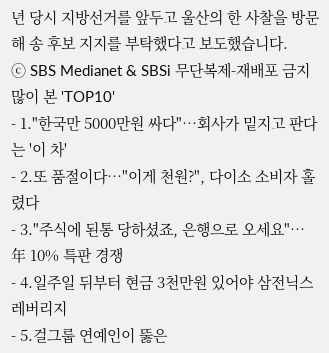년 당시 지방선거를 앞두고 울산의 한 사찰을 방문해 송 후보 지지를 부탁했다고 보도했습니다.
ⓒ SBS Medianet & SBSi 무단복제-재배포 금지
많이 본 'TOP10'
- 1."한국만 5000만원 싸다"…회사가 밑지고 판다는 '이 차'
- 2.또 품절이다…"이게 천원?", 다이소 소비자 홀렸다
- 3."주식에 된통 당하셨죠, 은행으로 오세요"…年 10% 특판 경쟁
- 4.일주일 뒤부터 현금 3천만원 있어야 삼전닉스 레버리지
- 5.걸그룹 연예인이 뚫은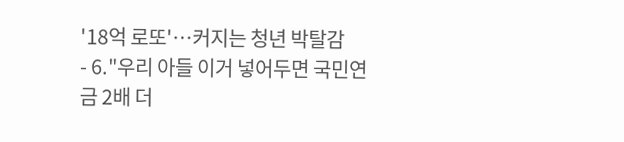'18억 로또'…커지는 청년 박탈감
- 6."우리 아들 이거 넣어두면 국민연금 2배 더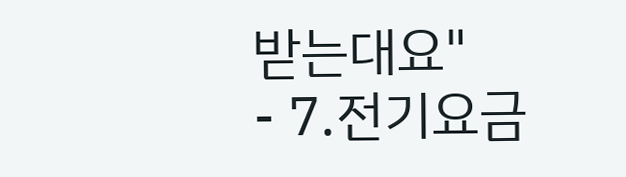받는대요"
- 7.전기요금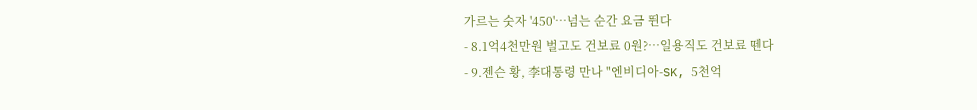가르는 숫자 '450'…넘는 순간 요금 뛴다
- 8.1억4천만원 벌고도 건보료 0원?…일용직도 건보료 뗀다
- 9.젠슨 황, 李대통령 만나 "엔비디아-SK, 5천억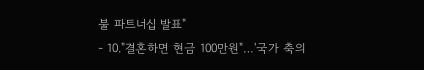불 파트너십 발표"
- 10."결혼하면 현금 100만원"…'국가 축의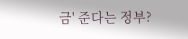금' 준다는 정부?